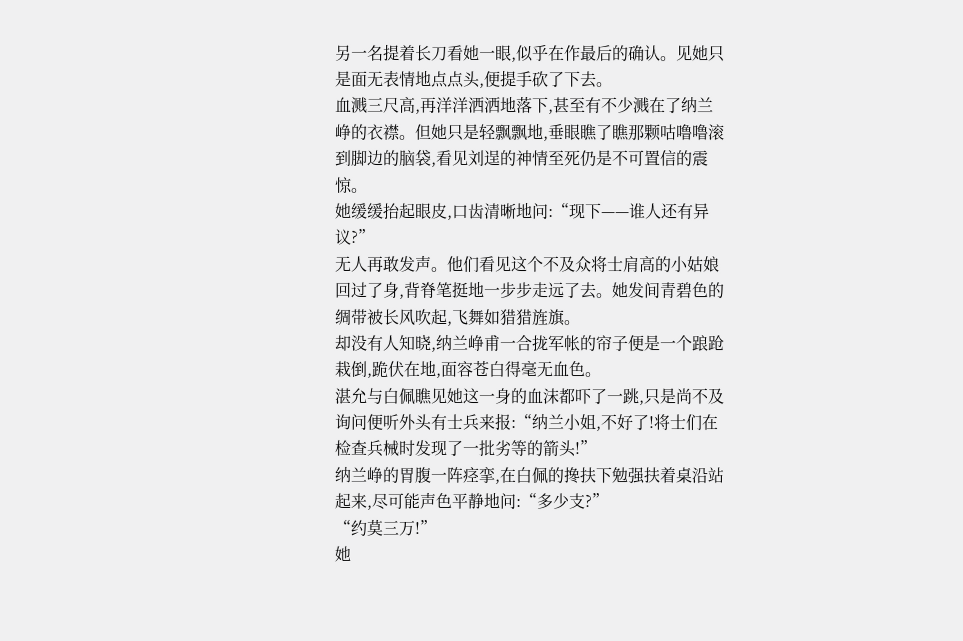另一名提着长刀看她一眼,似乎在作最后的确认。见她只是面无表情地点点头,便提手砍了下去。
血溅三尺高,再洋洋洒洒地落下,甚至有不少溅在了纳兰峥的衣襟。但她只是轻飘飘地,垂眼瞧了瞧那颗咕噜噜滚到脚边的脑袋,看见刘逞的神情至死仍是不可置信的震惊。
她缓缓抬起眼皮,口齿清晰地问:“现下——谁人还有异议?”
无人再敢发声。他们看见这个不及众将士肩高的小姑娘回过了身,背脊笔挺地一步步走远了去。她发间青碧色的绸带被长风吹起,飞舞如猎猎旌旗。
却没有人知晓,纳兰峥甫一合拢军帐的帘子便是一个踉跄栽倒,跪伏在地,面容苍白得毫无血色。
湛允与白佩瞧见她这一身的血沫都吓了一跳,只是尚不及询问便听外头有士兵来报:“纳兰小姐,不好了!将士们在检查兵械时发现了一批劣等的箭头!”
纳兰峥的胃腹一阵痉挛,在白佩的搀扶下勉强扶着桌沿站起来,尽可能声色平静地问:“多少支?”
“约莫三万!”
她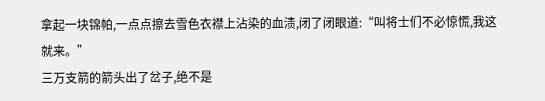拿起一块锦帕,一点点擦去雪色衣襟上沾染的血渍,闭了闭眼道:“叫将士们不必惊慌,我这就来。”
三万支箭的箭头出了岔子,绝不是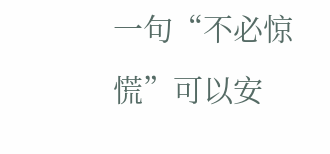一句“不必惊慌”可以安